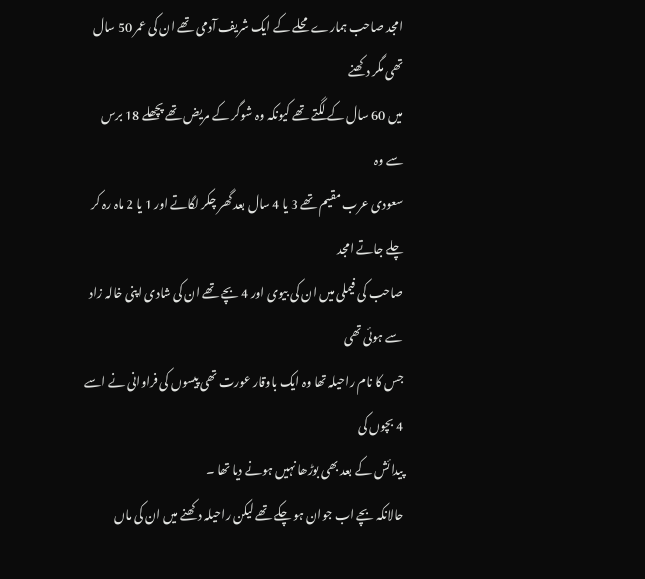امجد صاحب ہمارے محلے کے ایک شریف آدمی تھے ان کی عمر 50 سال تھی مگر دکھنے
میں 60 سال کے لگتے تھے کیونکہ وہ شوگر کے مریض تھے پچھلے 18 برس سے وہ
سعودی عرب مقیم تھے 3 یا 4 سال بعد گھر چکر لگاتے اور 1 یا 2 ماہ رہ کر چلے جاتے امجد
صاحب کی فیملی میں ان کی بیوی اور 4 بچے تھے ان کی شادی اپنی خالہ زاد سے ہوئی تھی
جس کا نام راحیلہ تھا وہ ایک باوقار عورت تھی پیسوں کی فراوانی نے اسے 4 بچوں کی
پیدائش کے بعد بھی بوڑھا نہیں ہونے دیا تھا ۔
حالانکہ بچے اب جوان ہو چکے تھے لیکن راحیلہ دکھنے میں ان کی ماں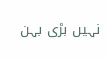نہیں بڑی بہن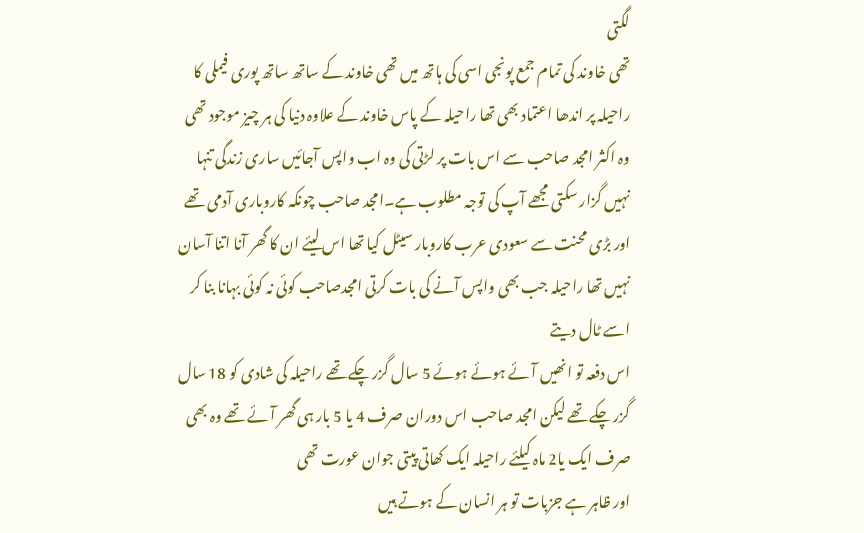لگتی
تھی خاوند کی تمام جمع پونجی اسی کی ہاتھ میں تھی خاوند کے ساتھ ساتھ پوری فیملی کا
راحیلہ پر اندھا اعتماد بھی تھا راحیلہ کے پاس خاوند کے علاوہ دنیا کی ہر چیز موجود تھی
وہ اکثر امجد صاحب سے اس بات پر لڑتی کی وہ اب واپس آجائیں ساری زندگی تنہا
نہیں گزار سکتی مجھے آپ کی توجہ مطلوب ہے۔امجد صاحب چونکہ کاروباری آدمی تھے
اور بڑی محنت سے سعودی عرب کاروبار سیٹل کیا تھا اس لیئے ان کا گھر آنا اتنا آسان
نہیں تھا راحیلہ جب بھی واپس آنے کی بات کرتی امجدصاحب کوئی نہ کوئی بہانا بنا کر
اسے ٹال دیتے
اس دفعہ تو انھیں آئے ہوئے ہوئے 5 سال گزر چکے تھے راحیلہ کی شادی کو 18 سال
گزر چکے تھے لیکن امجد صاحب اس دوران صرف 4 یا 5 بار ہی گھر آئے تھے وہ بھی
صرف ایک یا2 ماہ کیلئے راحیلہ ایک کھاتی پیتی جوان عورت تھی
اور ظاہر ہے جزبات تو ہر انسان کے ہوتے ہیں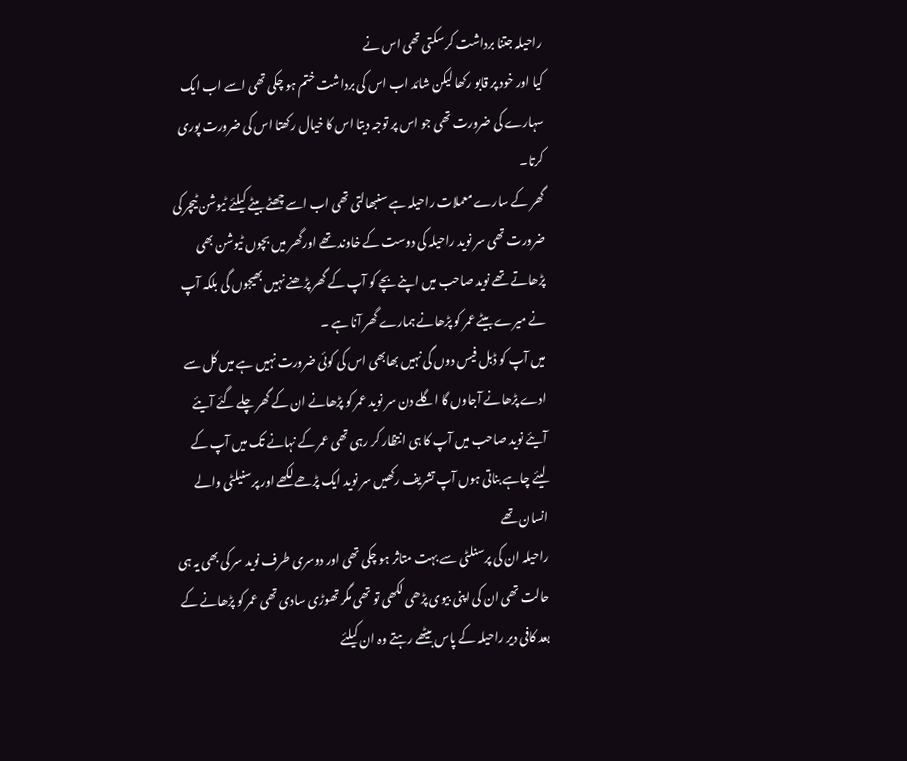راحیلہ جتنا برداشت کر سکتی تھی اس نے
کیا اور خود پر قابو رکھا لیکن شائد اب اس کی برداشت ختم ہو چکی تھی اسے اب ایک
سہارے کی ضرورت تھی جو اس پر توجہ دیتا اس کا خیال رکھتا اس کی ضرورت پوری
کرتا۔
گھر کے سارے معملات راحیلہ ہے سنبھالتی تھی اب اسے چھٹے بیٹے کیلئے ٹیوشن ٹیچر کی
ضرورت تھی سر نوید راحیلہ کی دوست کے خاوند تھے اورگھر میں بچوں ٹیوشن بھی
پڑھاتے تھے نوید صاحب میں اپنے بچے کو آپ کے گھر پڑھنے نہیں بھیجوں گی بلکہ آپ
نے میرے بیٹے عمر کو پڑھانے ہمارے گھر آنا ہے ۔
میں آپ کو ڈبل فیس دوں گی نہیں بھابھی اس کی کوئی ضرورت نہیں ہے میں کل سے
ادے پڑھانے آجاوں گا اگلے دن سر نوید عمر کو پڑھانے ان کے گھر چلے گئے آیئے
آیئے نوید صاحب میں آپ کا ہی انتظار کر رہی تھی عمر کے نہانے تک میں آپ کے
لیئے چاہے بناتی ہوں آپ تشریف رکھیں سر نوید ایک پڑھے لکھے اور پرسنیلٹی والے
انسان تھے
راحیلہ ان کی پرسنلٹی سے بہت متاثر ہو چکی تھی اور دوسری طرف نوید سر کی بھی یہ ہی
حالت تھی ان کی اپنی بیوی پڑھی لکھی تو تھی مگر تھوڑی سادی تھی عمر کو پڑھانے کے
بعد کافی دیر راحیلہ کے پاس بیٹھے رہتے وہ ان کیلئے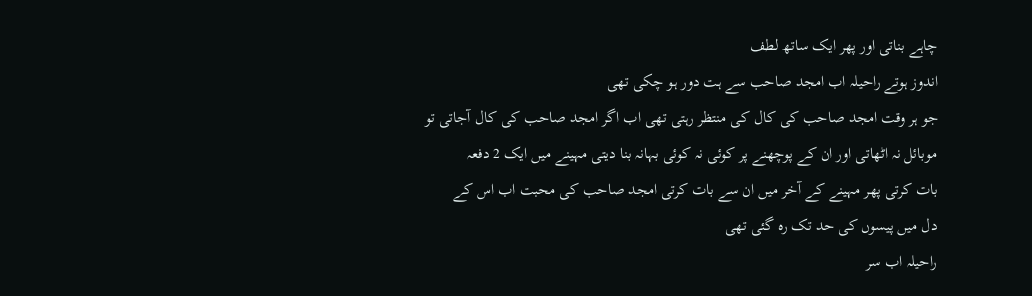چاہے بناتی اور پھر ایک ساتھ لطف
اندوز ہوتے راحیلہ اب امجد صاحب سے ہت دور ہو چکی تھی
جو ہر وقت امجد صاحب کی کال کی منتظر رہتی تھی اب اگر امجد صاحب کی کال آجاتی تو
موبائل نہ اٹھاتی اور ان کے پوچھنے پر کوئی نہ کوئی بہانہ بنا دیتی مہینے میں ایک 2 دفعہ
بات کرتی پھر مہینے کے آخر میں ان سے بات کرتی امجد صاحب کی محبت اب اس کے
دل میں پیسوں کی حد تک رہ گئی تھی
راحیلہ اب سر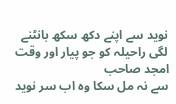نوید سے اپنے دکھ سکھ بانٹنے لگی راحیلہ کو جو پیار اور وقت امجد صاحب
سے نہ مل سکا وہ اب سر نوید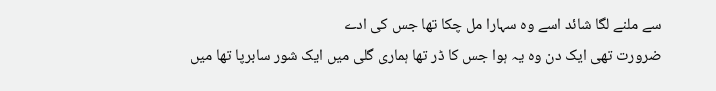سے ملنے لگا شائد اسے وہ سہارا مل چکا تھا جس کی ادے
ضرورت تھی ایک دن وہ یہ ہوا جس کا ڈر تھا ہماری گلی میں ایک شور سابرپا تھا میں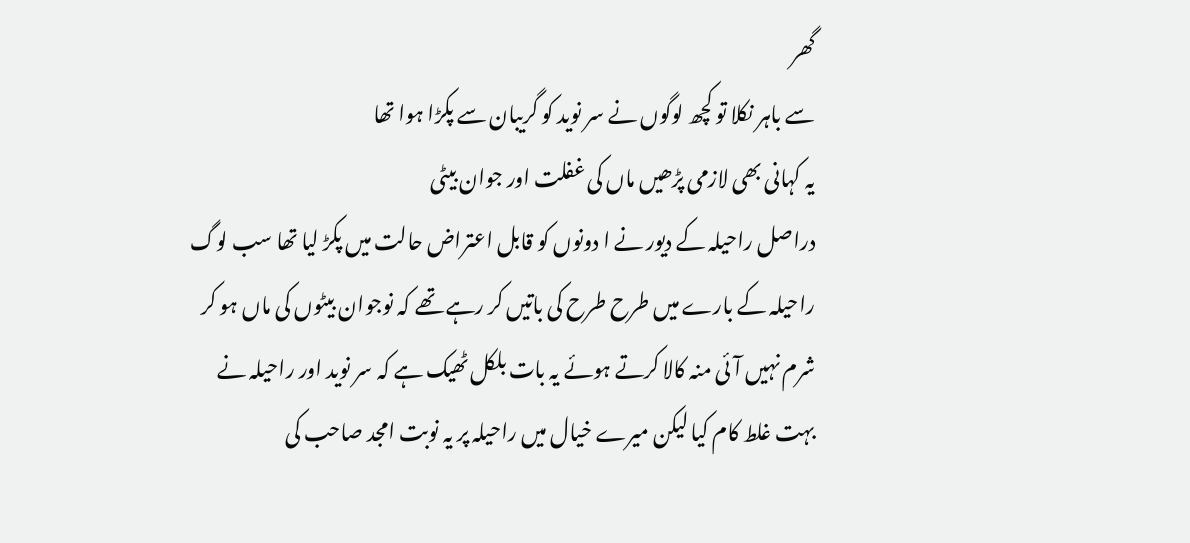گھر
سے باہر نکلا تو کچھ لوگوں نے سر نوید کو گریبان سے پکڑا ہوا تھا
یہ کہانی بھی لازمی پڑھیں ماں کی غفلت اور جوان بیٹی
دراصل راحیلہ کے دیور نے ا دونوں کو قابل اعتراض حالت میں پکڑ لیا تھا سب لوگ
راحیلہ کے بارے میں طرح طرح کی باتیں کر رہے تھے کہ نوجوان بیٹوں کی ماں ہو کر
شرم نہیں آئی منہ کالا کرتے ہوئے یہ بات بلکل ٹھیک ہے کہ سر نوید اور راحیلہ نے
بہت غلط کام کیا لیکن میرے خیال میں راحیلہ پر یہ نوبت امجد صاحب کی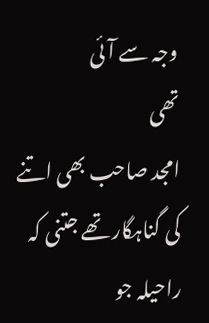وجہ سے آئی
تھی
امجد صاحب بھی اتنے کی گناہگار تھے جتنی کہ راحیلہ جو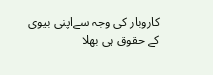کاروبار کی وجہ سےاپنی بیوی
کے حقوق ہی بھلا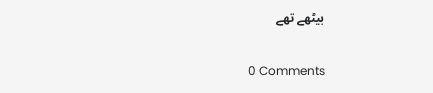بیٹھے تھے

0 Comments